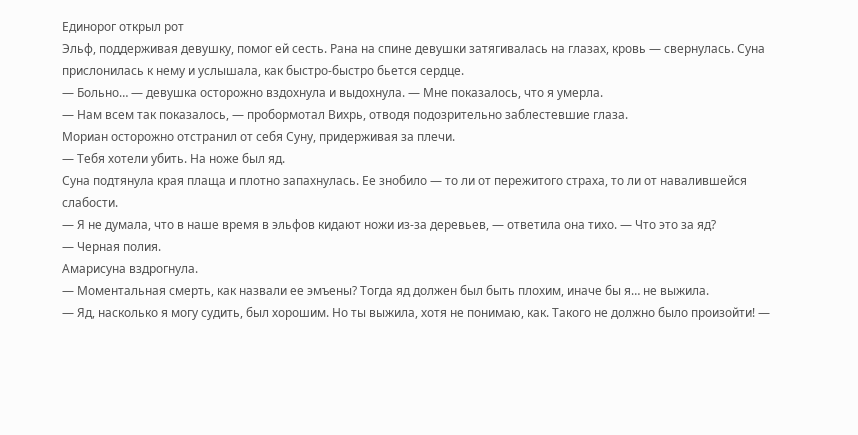Единорог открыл рот
Эльф, поддерживая девушку, помог ей сесть. Рана на спине девушки затягивалась на глазах, кровь — свернулась. Суна прислонилась к нему и услышала, как быстро-быстро бьется сердце.
— Больно… — девушка осторожно вздохнула и выдохнула. — Мне показалось, что я умерла.
— Нам всем так показалось, — пробормотал Вихрь, отводя подозрительно заблестевшие глаза.
Мориан осторожно отстранил от себя Суну, придерживая за плечи.
— Тебя хотели убить. На ноже был яд.
Суна подтянула края плаща и плотно запахнулась. Ее знобило — то ли от пережитого страха, то ли от навалившейся слабости.
— Я не думала, что в наше время в эльфов кидают ножи из-за деревьев, — ответила она тихо. — Что это за яд?
— Черная полия.
Амарисуна вздрогнула.
— Моментальная смерть, как назвали ее эмъены? Тогда яд должен был быть плохим, иначе бы я… не выжила.
— Яд, насколько я могу судить, был хорошим. Но ты выжила, хотя не понимаю, как. Такого не должно было произойти! —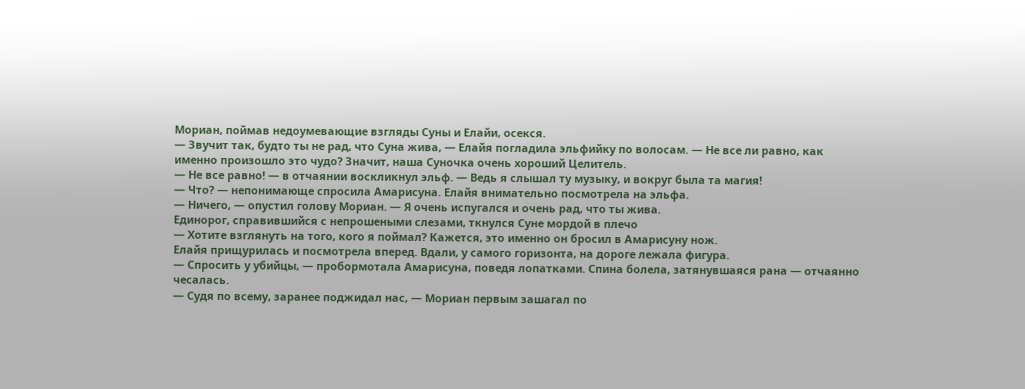Мориан, поймав недоумевающие взгляды Суны и Елайи, осекся.
— Звучит так, будто ты не рад, что Суна жива, — Елайя погладила эльфийку по волосам. — Не все ли равно, как именно произошло это чудо? Значит, наша Суночка очень хороший Целитель.
— Не все равно! — в отчаянии воскликнул эльф. — Ведь я слышал ту музыку, и вокруг была та магия!
— Что? — непонимающе спросила Амарисуна. Елайя внимательно посмотрела на эльфа.
— Ничего, — опустил голову Мориан. — Я очень испугался и очень рад, что ты жива.
Единорог, справившийся с непрошеными слезами, ткнулся Суне мордой в плечо
— Хотите взглянуть на того, кого я поймал? Кажется, это именно он бросил в Амарисуну нож.
Елайя прищурилась и посмотрела вперед. Вдали, у самого горизонта, на дороге лежала фигура.
— Спросить у убийцы, — пробормотала Амарисуна, поведя лопатками. Спина болела, затянувшаяся рана — отчаянно чесалась.
— Судя по всему, заранее поджидал нас, — Мориан первым зашагал по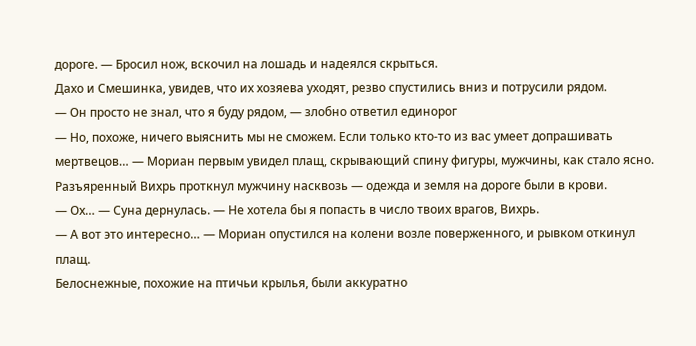дороге. — Бросил нож, вскочил на лошадь и надеялся скрыться.
Дахо и Смешинка, увидев, что их хозяева уходят, резво спустились вниз и потрусили рядом.
— Он просто не знал, что я буду рядом, — злобно ответил единорог
— Но, похоже, ничего выяснить мы не сможем. Если только кто-то из вас умеет допрашивать мертвецов… — Мориан первым увидел плащ, скрывающий спину фигуры, мужчины, как стало ясно. Разъяренный Вихрь проткнул мужчину насквозь — одежда и земля на дороге были в крови.
— Ох… — Суна дернулась. — Не хотела бы я попасть в число твоих врагов, Вихрь.
— А вот это интересно… — Мориан опустился на колени возле поверженного, и рывком откинул плащ.
Белоснежные, похожие на птичьи крылья, были аккуратно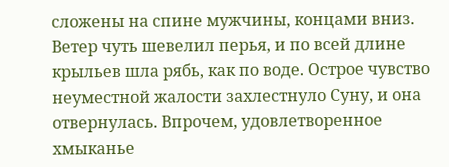сложены на спине мужчины, концами вниз. Ветер чуть шевелил перья, и по всей длине крыльев шла рябь, как по воде. Острое чувство неуместной жалости захлестнуло Суну, и она отвернулась. Впрочем, удовлетворенное хмыканье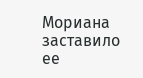Мориана заставило ее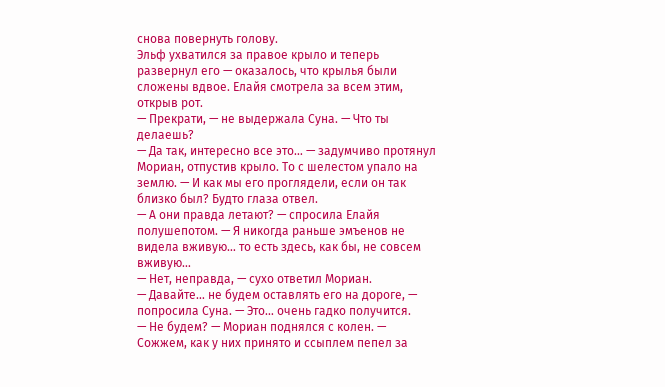снова повернуть голову.
Эльф ухватился за правое крыло и теперь развернул его — оказалось, что крылья были сложены вдвое. Елайя смотрела за всем этим, открыв рот.
— Прекрати, — не выдержала Суна. — Что ты делаешь?
— Да так, интересно все это… — задумчиво протянул Мориан, отпустив крыло. То с шелестом упало на землю. — И как мы его проглядели, если он так близко был? Будто глаза отвел.
— А они правда летают? — спросила Елайя полушепотом. — Я никогда раньше эмъенов не видела вживую… то есть здесь, как бы, не совсем вживую…
— Нет, неправда, — сухо ответил Мориан.
— Давайте… не будем оставлять его на дороге, — попросила Суна. — Это… очень гадко получится.
— Не будем? — Мориан поднялся с колен. — Сожжем, как у них принято и ссыплем пепел за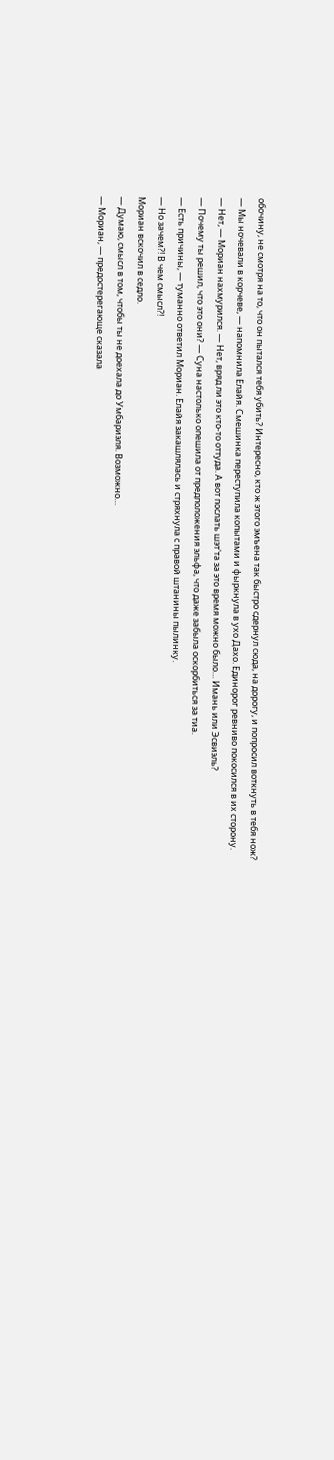обочину, не смотря на то, что он пытался тебя убить? Интересно, кто ж этого эмъена так быстро сдернул сюда, на дорогу, и попросил воткнуть в тебя нож?
— Мы ночевали в корчеве, — напомнила Елайя. Смешинка переступила копытами и фыркнула в ухо Дахо. Единорог ревниво покосился в их сторону.
— Нет, — Мориан нахмурился. — Нет, вряд ли это кто-то оттуда. А вот послать шэт'та за это время можно было… Имань или Эсвиэль?
— Почему ты решил, что это они? — Суна настолько опешила от предположения эльфа, что даже забыла оскорбиться за тиа.
— Есть причины, — туманно ответил Мориан. Елайя закашлялась и стряхнула с правой штанины пылинку.
— Но зачем?! В чем смысл?!
Мориан вскочил в седло.
— Думаю, смысл в том, чтобы ты не доехала до Умбариэля. Возможно…
— Мориан, — предостерегающе сказала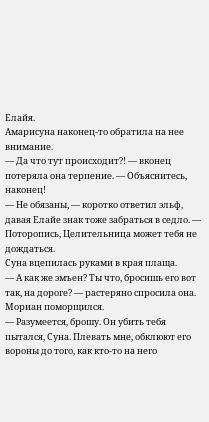Елайя.
Амарисуна наконец-то обратила на нее внимание.
— Да что тут происходит?! — вконец потеряла она терпение. — Объяснитесь, наконец!
— Не обязаны, — коротко ответил эльф, давая Елайе знак тоже забраться в седло. — Поторопись, Целительница может тебя не дождаться.
Суна вцепилась руками в края плаща.
— А как же эмъен? Ты что, бросишь его вот так, на дороге? — растеряно спросила она.
Мориан поморщился.
— Разумеется, брошу. Он убить тебя пытался, Суна. Плевать мне, обклюют его вороны до того, как кто-то на него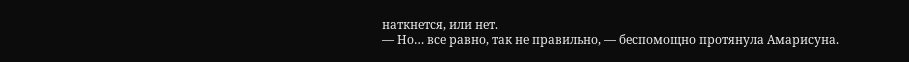наткнется, или нет.
— Но… все равно, так не правильно, — беспомощно протянула Амарисуна.